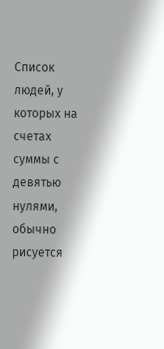Список людей, у которых на счетах суммы с девятью нулями, обычно рисуется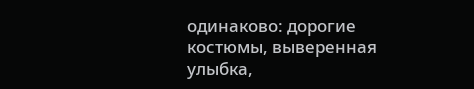одинаково: дорогие костюмы, выверенная улыбка,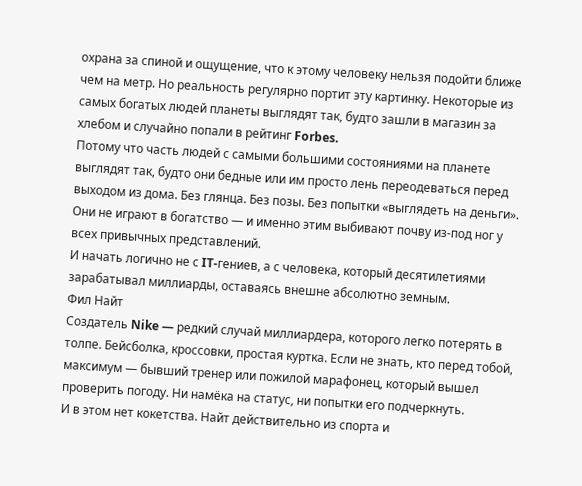охрана за спиной и ощущение, что к этому человеку нельзя подойти ближе чем на метр. Но реальность регулярно портит эту картинку. Некоторые из самых богатых людей планеты выглядят так, будто зашли в магазин за хлебом и случайно попали в рейтинг Forbes.
Потому что часть людей с самыми большими состояниями на планете выглядят так, будто они бедные или им просто лень переодеваться перед выходом из дома. Без глянца. Без позы. Без попытки «выглядеть на деньги». Они не играют в богатство — и именно этим выбивают почву из-под ног у всех привычных представлений.
И начать логично не с IT-гениев, а с человека, который десятилетиями зарабатывал миллиарды, оставаясь внешне абсолютно земным.
Фил Найт
Создатель Nike — редкий случай миллиардера, которого легко потерять в толпе. Бейсболка, кроссовки, простая куртка. Если не знать, кто перед тобой, максимум — бывший тренер или пожилой марафонец, который вышел проверить погоду. Ни намёка на статус, ни попытки его подчеркнуть.
И в этом нет кокетства. Найт действительно из спорта и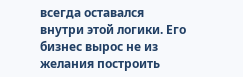всегда оставался внутри этой логики. Его бизнес вырос не из желания построить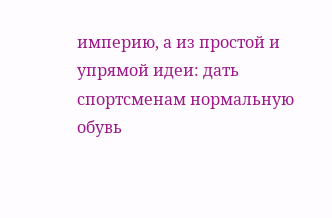империю, а из простой и упрямой идеи: дать спортсменам нормальную обувь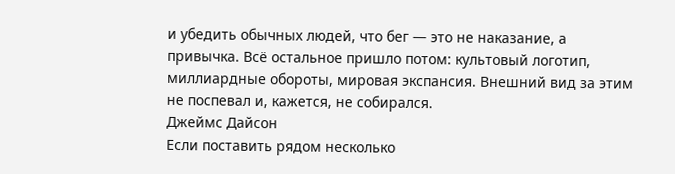и убедить обычных людей, что бег — это не наказание, а привычка. Всё остальное пришло потом: культовый логотип, миллиардные обороты, мировая экспансия. Внешний вид за этим не поспевал и, кажется, не собирался.
Джеймс Дайсон
Если поставить рядом несколько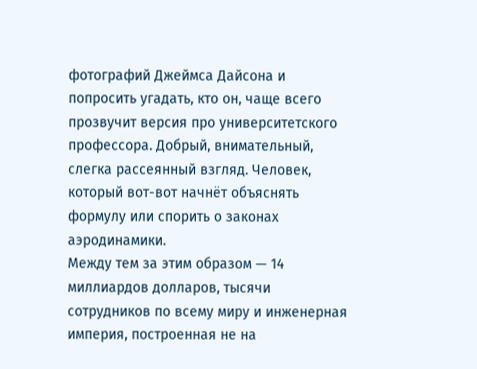фотографий Джеймса Дайсона и попросить угадать, кто он, чаще всего прозвучит версия про университетского профессора. Добрый, внимательный, слегка рассеянный взгляд. Человек, который вот-вот начнёт объяснять формулу или спорить о законах аэродинамики.
Между тем за этим образом — 14 миллиардов долларов, тысячи сотрудников по всему миру и инженерная империя, построенная не на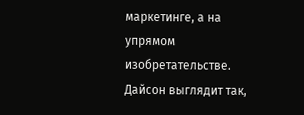маркетинге, а на упрямом изобретательстве. Дайсон выглядит так,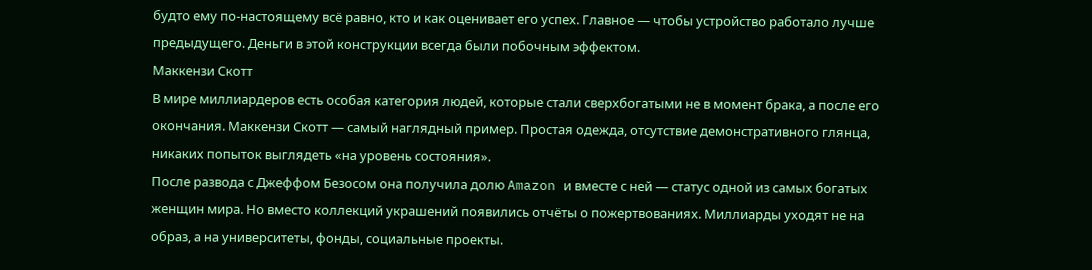будто ему по-настоящему всё равно, кто и как оценивает его успех. Главное — чтобы устройство работало лучше предыдущего. Деньги в этой конструкции всегда были побочным эффектом.
Маккензи Скотт
В мире миллиардеров есть особая категория людей, которые стали сверхбогатыми не в момент брака, а после его окончания. Маккензи Скотт — самый наглядный пример. Простая одежда, отсутствие демонстративного глянца, никаких попыток выглядеть «на уровень состояния».
После развода с Джеффом Безосом она получила долю Amazon и вместе с ней — статус одной из самых богатых женщин мира. Но вместо коллекций украшений появились отчёты о пожертвованиях. Миллиарды уходят не на образ, а на университеты, фонды, социальные проекты.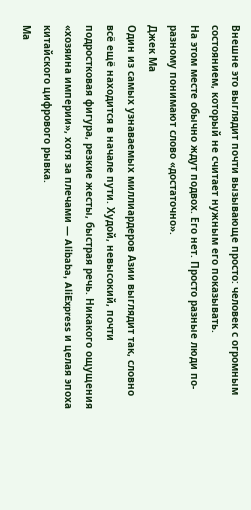Внешне это выглядит почти вызывающе просто: человек с огромным состоянием, который не считает нужным его показывать.
На этом месте обычно ждут подвох. Его нет. Просто разные люди по-разному понимают слово «достаточно».
Джек Ма
Один из самых узнаваемых миллиардеров Азии выглядит так, словно всё ещё находится в начале пути. Худой, невысокий, почти подростковая фигура, резкие жесты, быстрая речь. Никакого ощущения «хозяина империи», хотя за плечами — Alibaba, AliExpress и целая эпоха китайского цифрового рывка.
Ма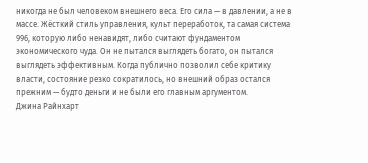никогда не был человеком внешнего веса. Его сила — в давлении, а не в массе. Жёсткий стиль управления, культ переработок, та самая система 996, которую либо ненавидят, либо считают фундаментом экономического чуда. Он не пытался выглядеть богато, он пытался выглядеть эффективным. Когда публично позволил себе критику власти, состояние резко сократилось, но внешний образ остался прежним — будто деньги и не были его главным аргументом.
Джина Райнхарт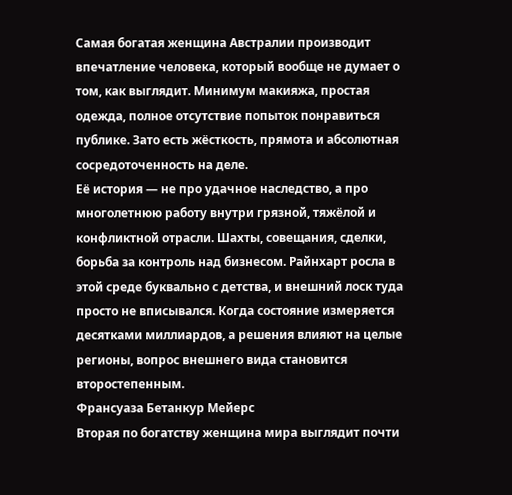Самая богатая женщина Австралии производит впечатление человека, который вообще не думает о том, как выглядит. Минимум макияжа, простая одежда, полное отсутствие попыток понравиться публике. Зато есть жёсткость, прямота и абсолютная сосредоточенность на деле.
Её история — не про удачное наследство, а про многолетнюю работу внутри грязной, тяжёлой и конфликтной отрасли. Шахты, совещания, сделки, борьба за контроль над бизнесом. Райнхарт росла в этой среде буквально с детства, и внешний лоск туда просто не вписывался. Когда состояние измеряется десятками миллиардов, а решения влияют на целые регионы, вопрос внешнего вида становится второстепенным.
Франсуаза Бетанкур Мейерс
Вторая по богатству женщина мира выглядит почти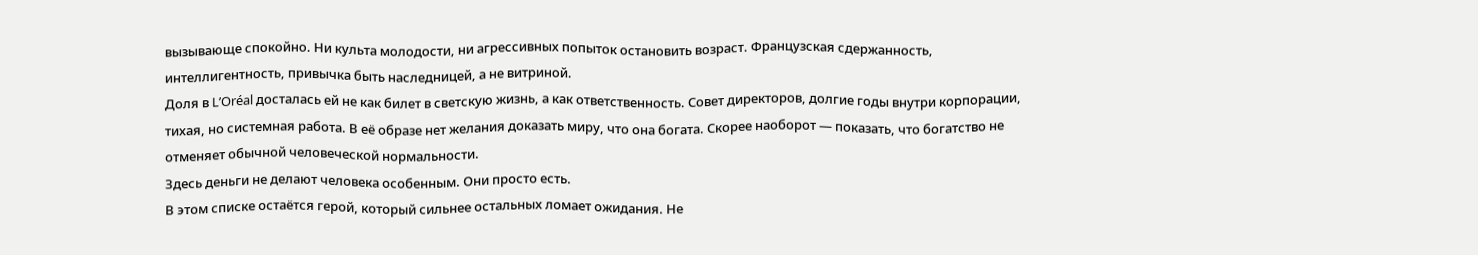вызывающе спокойно. Ни культа молодости, ни агрессивных попыток остановить возраст. Французская сдержанность, интеллигентность, привычка быть наследницей, а не витриной.
Доля в L’Oréal досталась ей не как билет в светскую жизнь, а как ответственность. Совет директоров, долгие годы внутри корпорации, тихая, но системная работа. В её образе нет желания доказать миру, что она богата. Скорее наоборот — показать, что богатство не отменяет обычной человеческой нормальности.
Здесь деньги не делают человека особенным. Они просто есть.
В этом списке остаётся герой, который сильнее остальных ломает ожидания. Не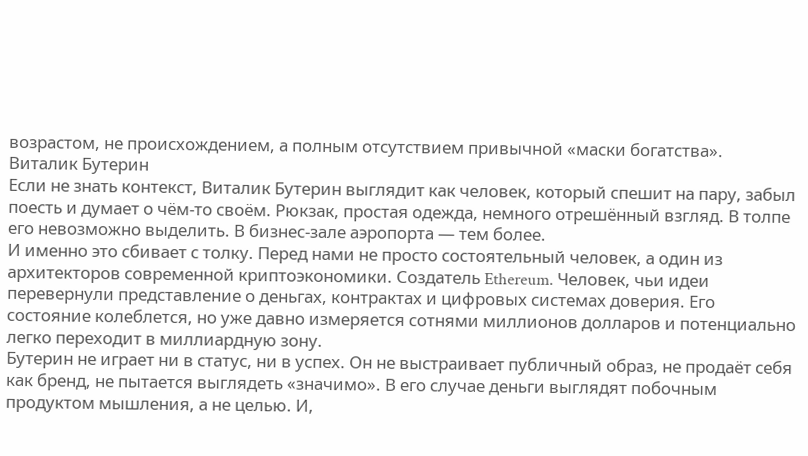возрастом, не происхождением, а полным отсутствием привычной «маски богатства».
Виталик Бутерин
Если не знать контекст, Виталик Бутерин выглядит как человек, который спешит на пару, забыл поесть и думает о чём-то своём. Рюкзак, простая одежда, немного отрешённый взгляд. В толпе его невозможно выделить. В бизнес-зале аэропорта — тем более.
И именно это сбивает с толку. Перед нами не просто состоятельный человек, а один из архитекторов современной криптоэкономики. Создатель Ethereum. Человек, чьи идеи перевернули представление о деньгах, контрактах и цифровых системах доверия. Его состояние колеблется, но уже давно измеряется сотнями миллионов долларов и потенциально легко переходит в миллиардную зону.
Бутерин не играет ни в статус, ни в успех. Он не выстраивает публичный образ, не продаёт себя как бренд, не пытается выглядеть «значимо». В его случае деньги выглядят побочным продуктом мышления, а не целью. И,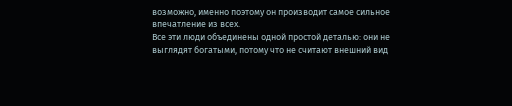возможно, именно поэтому он производит самое сильное впечатление из всех.
Все эти люди объединены одной простой деталью: они не выглядят богатыми, потому что не считают внешний вид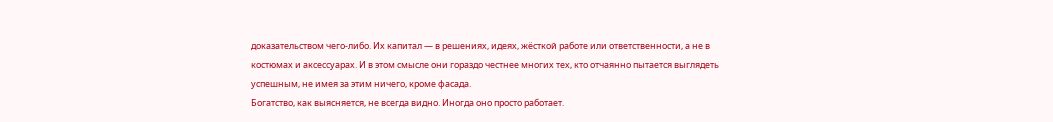доказательством чего-либо. Их капитал — в решениях, идеях, жёсткой работе или ответственности, а не в костюмах и аксессуарах. И в этом смысле они гораздо честнее многих тех, кто отчаянно пытается выглядеть успешным, не имея за этим ничего, кроме фасада.
Богатство, как выясняется, не всегда видно. Иногда оно просто работает.